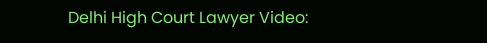Delhi High Court Lawyer Video: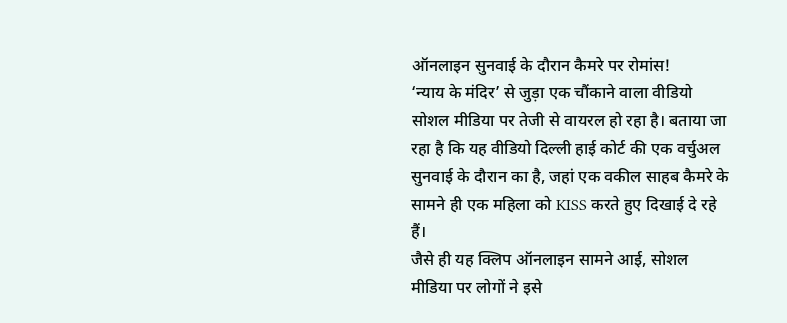ऑनलाइन सुनवाई के दौरान कैमरे पर रोमांस!
‘न्याय के मंदिर’ से जुड़ा एक चौंकाने वाला वीडियो सोशल मीडिया पर तेजी से वायरल हो रहा है। बताया जा रहा है कि यह वीडियो दिल्ली हाई कोर्ट की एक वर्चुअल सुनवाई के दौरान का है, जहां एक वकील साहब कैमरे के सामने ही एक महिला को KISS करते हुए दिखाई दे रहे हैं।
जैसे ही यह क्लिप ऑनलाइन सामने आई, सोशल मीडिया पर लोगों ने इसे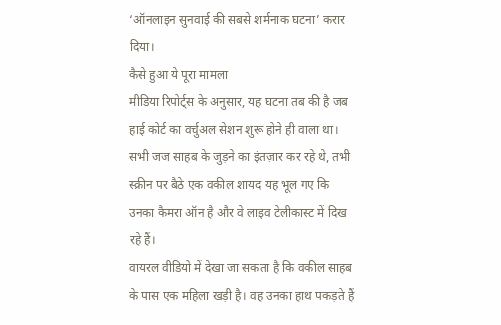‘ऑनलाइन सुनवाई की सबसे शर्मनाक घटना’ करार दिया।
कैसे हुआ ये पूरा मामला
मीडिया रिपोर्ट्स के अनुसार, यह घटना तब की है जब हाई कोर्ट का वर्चुअल सेशन शुरू होने ही वाला था।
सभी जज साहब के जुड़ने का इंतज़ार कर रहे थे, तभी स्क्रीन पर बैठे एक वकील शायद यह भूल गए कि उनका कैमरा ऑन है और वे लाइव टेलीकास्ट में दिख रहे हैं।
वायरल वीडियो में देखा जा सकता है कि वकील साहब के पास एक महिला खड़ी है। वह उनका हाथ पकड़ते हैं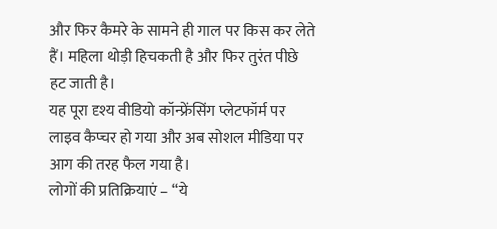और फिर कैमरे के सामने ही गाल पर किस कर लेते हैं। महिला थोड़ी हिचकती है और फिर तुरंत पीछे हट जाती है।
यह पूरा दृश्य वीडियो कॉन्फ्रेंसिंग प्लेटफॉर्म पर लाइव कैप्चर हो गया और अब सोशल मीडिया पर आग की तरह फैल गया है।
लोगों की प्रतिक्रियाएं – “ये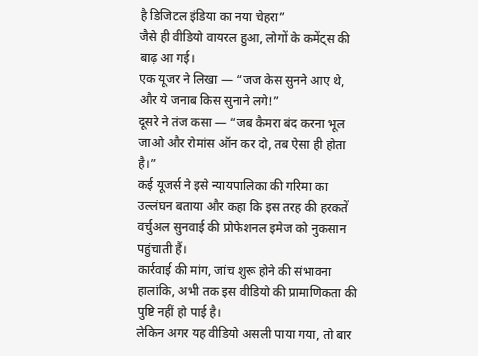है डिजिटल इंडिया का नया चेहरा”
जैसे ही वीडियो वायरल हुआ, लोगों के कमेंट्स की बाढ़ आ गई।
एक यूजर ने लिखा — “जज केस सुनने आए थे, और ये जनाब किस सुनाने लगे!”
दूसरे ने तंज कसा — “जब कैमरा बंद करना भूल जाओ और रोमांस ऑन कर दो, तब ऐसा ही होता है।”
कई यूजर्स ने इसे न्यायपालिका की गरिमा का उल्लंघन बताया और कहा कि इस तरह की हरकतें वर्चुअल सुनवाई की प्रोफेशनल इमेज को नुकसान पहुंचाती हैं।
कार्रवाई की मांग, जांच शुरू होने की संभावना
हालांकि, अभी तक इस वीडियो की प्रामाणिकता की पुष्टि नहीं हो पाई है।
लेकिन अगर यह वीडियो असली पाया गया, तो बार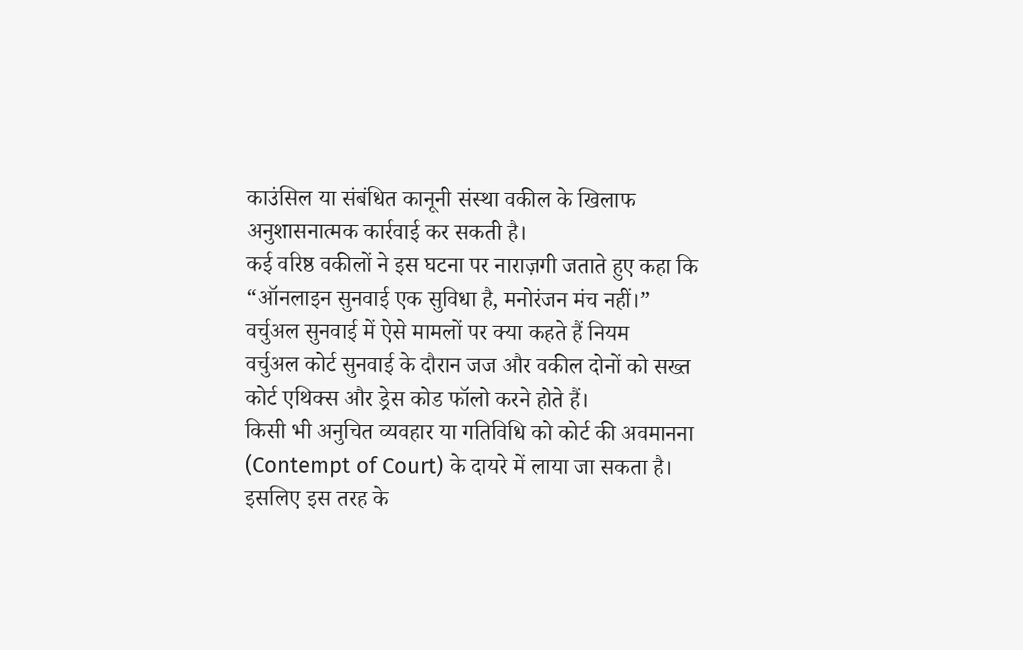काउंसिल या संबंधित कानूनी संस्था वकील के खिलाफ अनुशासनात्मक कार्रवाई कर सकती है।
कई वरिष्ठ वकीलों ने इस घटना पर नाराज़गी जताते हुए कहा कि “ऑनलाइन सुनवाई एक सुविधा है, मनोरंजन मंच नहीं।”
वर्चुअल सुनवाई में ऐसे मामलों पर क्या कहते हैं नियम
वर्चुअल कोर्ट सुनवाई के दौरान जज और वकील दोनों को सख्त कोर्ट एथिक्स और ड्रेस कोड फॉलो करने होते हैं।
किसी भी अनुचित व्यवहार या गतिविधि को कोर्ट की अवमानना (Contempt of Court) के दायरे में लाया जा सकता है।
इसलिए इस तरह के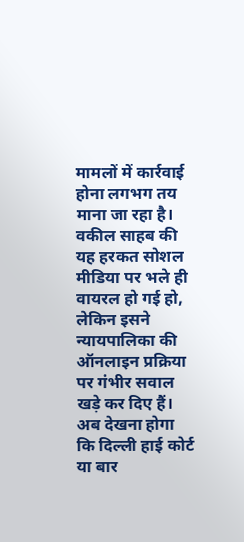मामलों में कार्रवाई होना लगभग तय माना जा रहा है।
वकील साहब की यह हरकत सोशल मीडिया पर भले ही वायरल हो गई हो, लेकिन इसने न्यायपालिका की ऑनलाइन प्रक्रिया पर गंभीर सवाल खड़े कर दिए हैं।
अब देखना होगा कि दिल्ली हाई कोर्ट या बार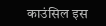काउंसिल इस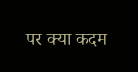पर क्या कदम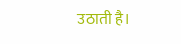उठाती है।